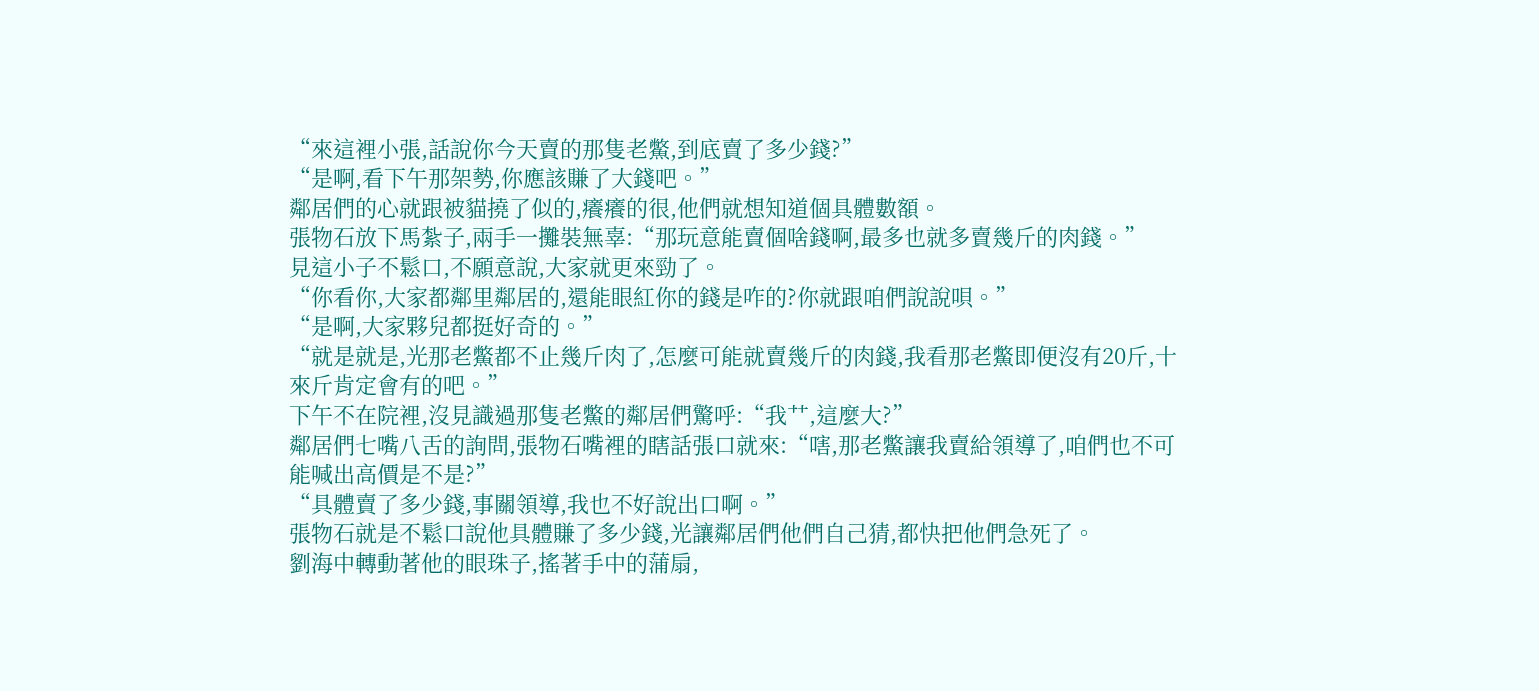“來這裡小張,話說你今天賣的那隻老鱉,到底賣了多少錢?”
“是啊,看下午那架勢,你應該賺了大錢吧。”
鄰居們的心就跟被貓撓了似的,癢癢的很,他們就想知道個具體數額。
張物石放下馬紮子,兩手一攤裝無辜:“那玩意能賣個啥錢啊,最多也就多賣幾斤的肉錢。”
見這小子不鬆口,不願意說,大家就更來勁了。
“你看你,大家都鄰里鄰居的,還能眼紅你的錢是咋的?你就跟咱們說說唄。”
“是啊,大家夥兒都挺好奇的。”
“就是就是,光那老鱉都不止幾斤肉了,怎麼可能就賣幾斤的肉錢,我看那老鱉即便沒有20斤,十來斤肯定會有的吧。”
下午不在院裡,沒見識過那隻老鱉的鄰居們驚呼:“我艹,這麼大?”
鄰居們七嘴八舌的詢問,張物石嘴裡的瞎話張口就來:“嗐,那老鱉讓我賣給領導了,咱們也不可能喊出高價是不是?”
“具體賣了多少錢,事關領導,我也不好說出口啊。”
張物石就是不鬆口說他具體賺了多少錢,光讓鄰居們他們自己猜,都快把他們急死了。
劉海中轉動著他的眼珠子,搖著手中的蒲扇,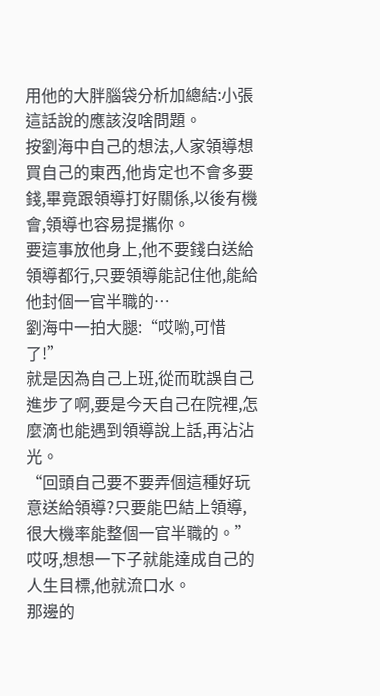用他的大胖腦袋分析加總結:小張這話說的應該沒啥問題。
按劉海中自己的想法,人家領導想買自己的東西,他肯定也不會多要錢,畢竟跟領導打好關係,以後有機會,領導也容易提攜你。
要這事放他身上,他不要錢白送給領導都行,只要領導能記住他,能給他封個一官半職的…
劉海中一拍大腿:“哎喲,可惜了!”
就是因為自己上班,從而耽誤自己進步了啊,要是今天自己在院裡,怎麼滴也能遇到領導說上話,再沾沾光。
“回頭自己要不要弄個這種好玩意送給領導?只要能巴結上領導,很大機率能整個一官半職的。”
哎呀,想想一下子就能達成自己的人生目標,他就流口水。
那邊的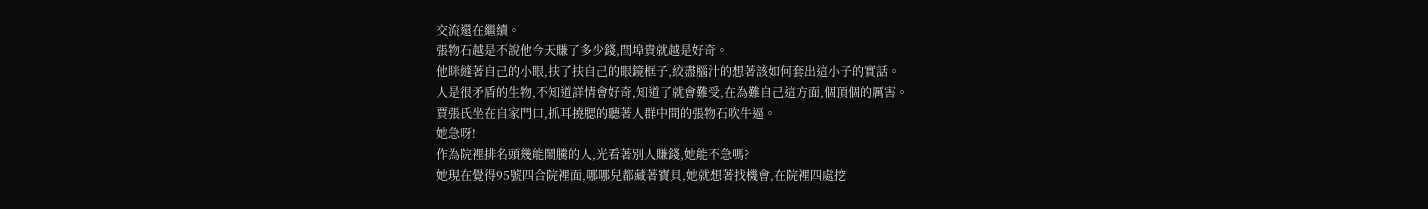交流還在繼續。
張物石越是不說他今天賺了多少錢,閆埠貴就越是好奇。
他眯縫著自己的小眼,扶了扶自己的眼鏡框子,絞盡腦汁的想著該如何套出這小子的實話。
人是很矛盾的生物,不知道詳情會好奇,知道了就會難受,在為難自己這方面,個頂個的厲害。
賈張氏坐在自家門口,抓耳撓腮的聽著人群中間的張物石吹牛逼。
她急呀!
作為院裡排名頭幾能鬧騰的人,光看著別人賺錢,她能不急嗎?
她現在覺得95號四合院裡面,哪哪兒都藏著寶貝,她就想著找機會,在院裡四處挖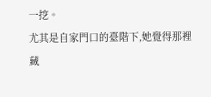一挖。
尤其是自家門口的臺階下,她覺得那裡藏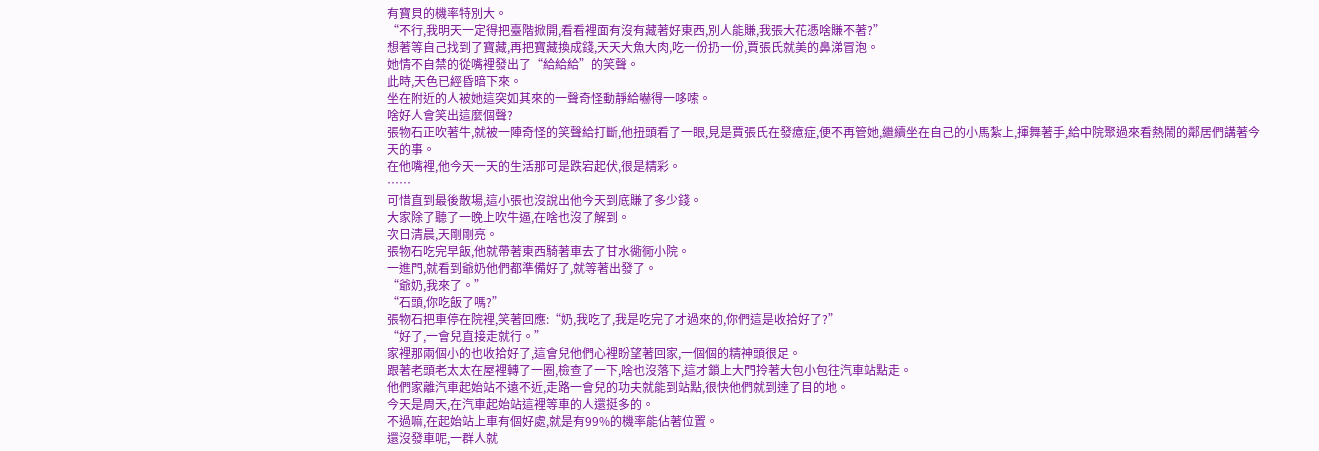有寶貝的機率特別大。
“不行,我明天一定得把臺階掀開,看看裡面有沒有藏著好東西,別人能賺,我張大花憑啥賺不著?”
想著等自己找到了寶藏,再把寶藏換成錢,天天大魚大肉,吃一份扔一份,賈張氏就美的鼻涕冒泡。
她情不自禁的從嘴裡發出了“給給給”的笑聲。
此時,天色已經昏暗下來。
坐在附近的人被她這突如其來的一聲奇怪動靜給嚇得一哆嗦。
啥好人會笑出這麼個聲?
張物石正吹著牛,就被一陣奇怪的笑聲給打斷,他扭頭看了一眼,見是賈張氏在發癔症,便不再管她,繼續坐在自己的小馬紮上,揮舞著手,給中院聚過來看熱鬧的鄰居們講著今天的事。
在他嘴裡,他今天一天的生活那可是跌宕起伏,很是精彩。
……
可惜直到最後散場,這小張也沒說出他今天到底賺了多少錢。
大家除了聽了一晚上吹牛逼,在啥也沒了解到。
次日清晨,天剛剛亮。
張物石吃完早飯,他就帶著東西騎著車去了甘水衚衕小院。
一進門,就看到爺奶他們都準備好了,就等著出發了。
“爺奶,我來了。”
“石頭,你吃飯了嗎?”
張物石把車停在院裡,笑著回應:“奶,我吃了,我是吃完了才過來的,你們這是收拾好了?”
“好了,一會兒直接走就行。”
家裡那兩個小的也收拾好了,這會兒他們心裡盼望著回家,一個個的精神頭很足。
跟著老頭老太太在屋裡轉了一圈,檢查了一下,啥也沒落下,這才鎖上大門拎著大包小包往汽車站點走。
他們家離汽車起始站不遠不近,走路一會兒的功夫就能到站點,很快他們就到達了目的地。
今天是周天,在汽車起始站這裡等車的人還挺多的。
不過嘛,在起始站上車有個好處,就是有99%的機率能佔著位置。
還沒發車呢,一群人就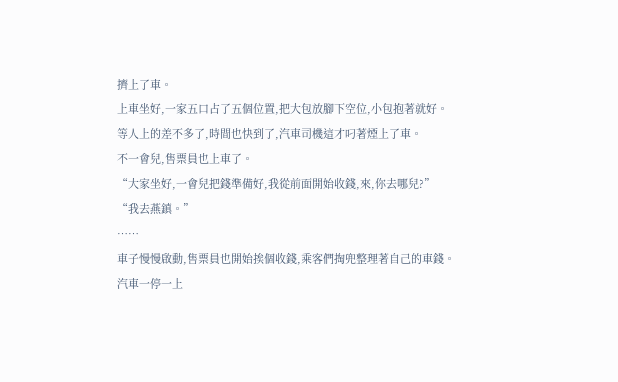擠上了車。
上車坐好,一家五口占了五個位置,把大包放腳下空位,小包抱著就好。
等人上的差不多了,時間也快到了,汽車司機這才叼著煙上了車。
不一會兒,售票員也上車了。
“大家坐好,一會兒把錢準備好,我從前面開始收錢,來,你去哪兒?”
“我去燕鎮。”
……
車子慢慢啟動,售票員也開始挨個收錢,乘客們掏兜整理著自己的車錢。
汽車一停一上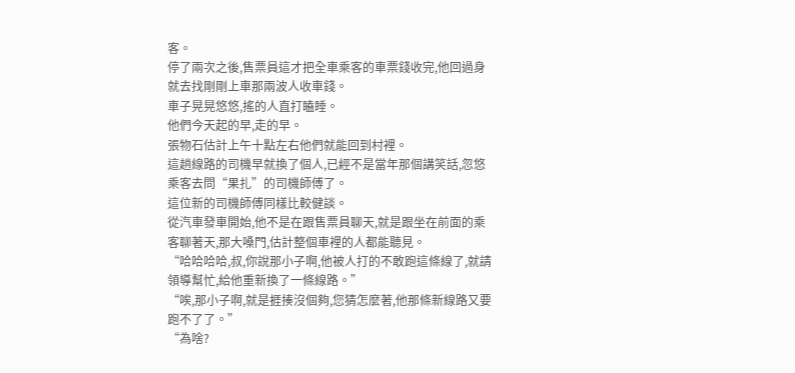客。
停了兩次之後,售票員這才把全車乘客的車票錢收完,他回過身就去找剛剛上車那兩波人收車錢。
車子晃晃悠悠,搖的人直打瞌睡。
他們今天起的早,走的早。
張物石估計上午十點左右他們就能回到村裡。
這趟線路的司機早就換了個人,已經不是當年那個講笑話,忽悠乘客去問“果扎”的司機師傅了。
這位新的司機師傅同樣比較健談。
從汽車發車開始,他不是在跟售票員聊天,就是跟坐在前面的乘客聊著天,那大嗓門,估計整個車裡的人都能聽見。
“哈哈哈哈,叔,你說那小子啊,他被人打的不敢跑這條線了,就請領導幫忙,給他重新換了一條線路。”
“唉,那小子啊,就是捱揍沒個夠,您猜怎麼著,他那條新線路又要跑不了了。”
“為啥?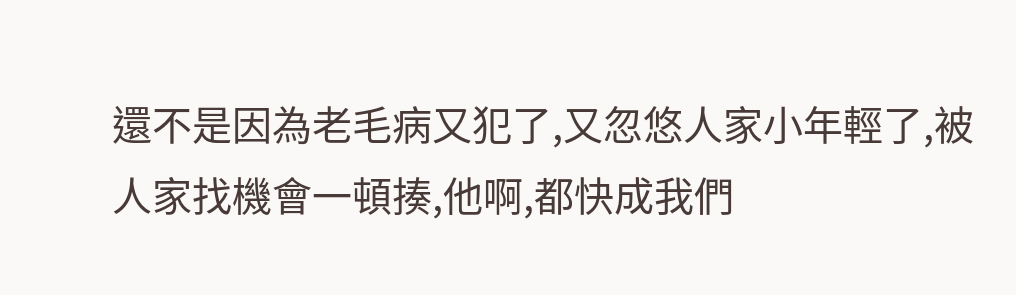還不是因為老毛病又犯了,又忽悠人家小年輕了,被人家找機會一頓揍,他啊,都快成我們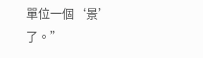單位一個‘景’了。”